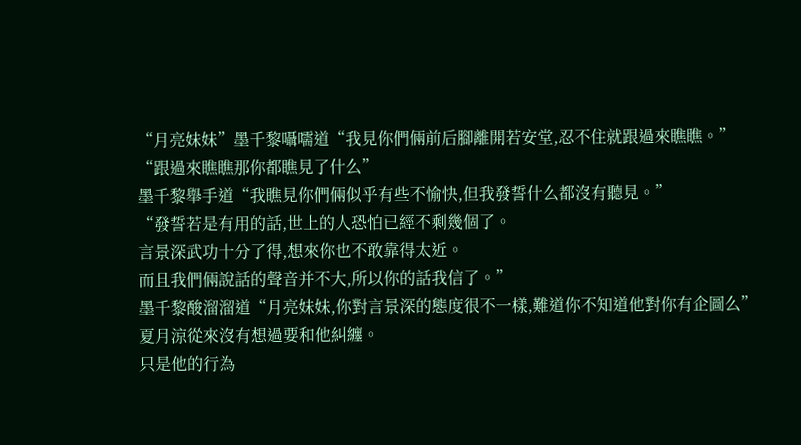“月亮妹妹”墨千黎囁嚅道“我見你們倆前后腳離開若安堂,忍不住就跟過來瞧瞧。”
“跟過來瞧瞧那你都瞧見了什么”
墨千黎舉手道“我瞧見你們倆似乎有些不愉快,但我發誓什么都沒有聽見。”
“發誓若是有用的話,世上的人恐怕已經不剩幾個了。
言景深武功十分了得,想來你也不敢靠得太近。
而且我們倆說話的聲音并不大,所以你的話我信了。”
墨千黎酸溜溜道“月亮妹妹,你對言景深的態度很不一樣,難道你不知道他對你有企圖么”
夏月涼從來沒有想過要和他糾纏。
只是他的行為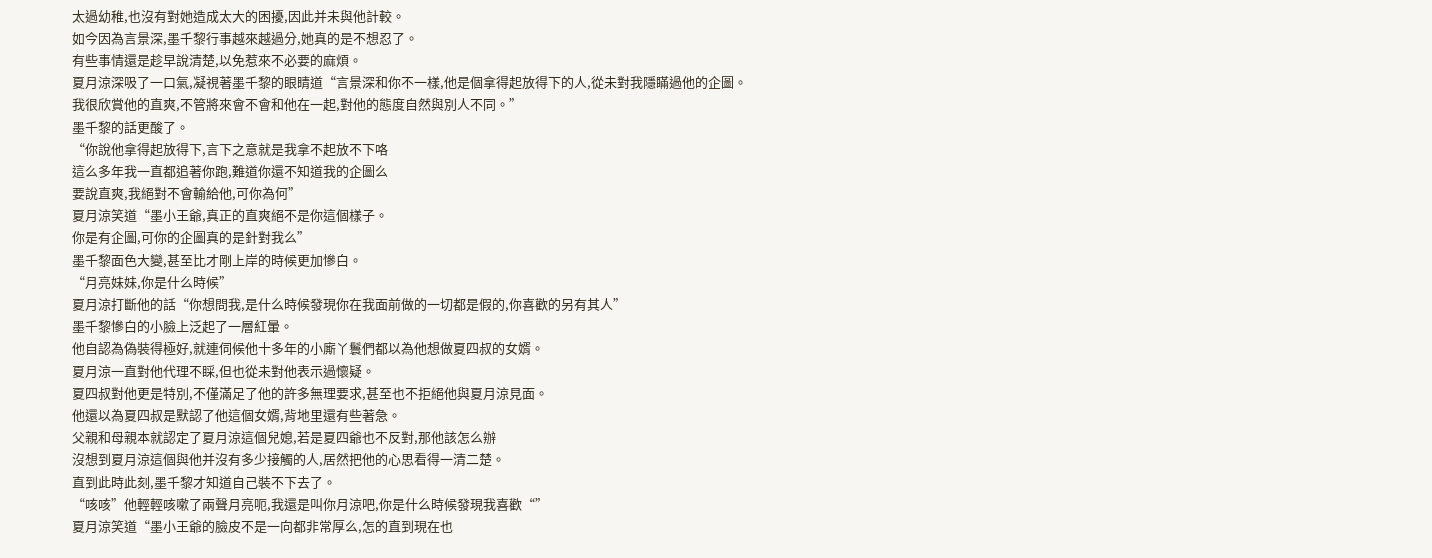太過幼稚,也沒有對她造成太大的困擾,因此并未與他計較。
如今因為言景深,墨千黎行事越來越過分,她真的是不想忍了。
有些事情還是趁早說清楚,以免惹來不必要的麻煩。
夏月涼深吸了一口氣,凝視著墨千黎的眼睛道“言景深和你不一樣,他是個拿得起放得下的人,從未對我隱瞞過他的企圖。
我很欣賞他的直爽,不管將來會不會和他在一起,對他的態度自然與別人不同。”
墨千黎的話更酸了。
“你說他拿得起放得下,言下之意就是我拿不起放不下咯
這么多年我一直都追著你跑,難道你還不知道我的企圖么
要說直爽,我絕對不會輸給他,可你為何”
夏月涼笑道“墨小王爺,真正的直爽絕不是你這個樣子。
你是有企圖,可你的企圖真的是針對我么”
墨千黎面色大變,甚至比才剛上岸的時候更加慘白。
“月亮妹妹,你是什么時候”
夏月涼打斷他的話“你想問我,是什么時候發現你在我面前做的一切都是假的,你喜歡的另有其人”
墨千黎慘白的小臉上泛起了一層紅暈。
他自認為偽裝得極好,就連伺候他十多年的小廝丫鬟們都以為他想做夏四叔的女婿。
夏月涼一直對他代理不睬,但也從未對他表示過懷疑。
夏四叔對他更是特別,不僅滿足了他的許多無理要求,甚至也不拒絕他與夏月涼見面。
他還以為夏四叔是默認了他這個女婿,背地里還有些著急。
父親和母親本就認定了夏月涼這個兒媳,若是夏四爺也不反對,那他該怎么辦
沒想到夏月涼這個與他并沒有多少接觸的人,居然把他的心思看得一清二楚。
直到此時此刻,墨千黎才知道自己裝不下去了。
“咳咳”他輕輕咳嗽了兩聲月亮呃,我還是叫你月涼吧,你是什么時候發現我喜歡“”
夏月涼笑道“墨小王爺的臉皮不是一向都非常厚么,怎的直到現在也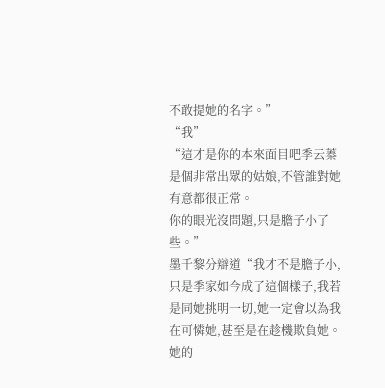不敢提她的名字。”
“我”
“這才是你的本來面目吧季云蓁是個非常出眾的姑娘,不管誰對她有意都很正常。
你的眼光沒問題,只是膽子小了些。”
墨千黎分辯道“我才不是膽子小,只是季家如今成了這個樣子,我若是同她挑明一切,她一定會以為我在可憐她,甚至是在趁機欺負她。
她的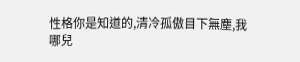性格你是知道的,清冷孤傲目下無塵,我哪兒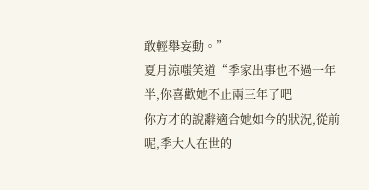敢輕舉妄動。”
夏月涼嗤笑道“季家出事也不過一年半,你喜歡她不止兩三年了吧
你方才的說辭適合她如今的狀況,從前呢,季大人在世的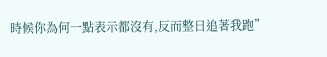時候你為何一點表示都沒有,反而整日追著我跑”